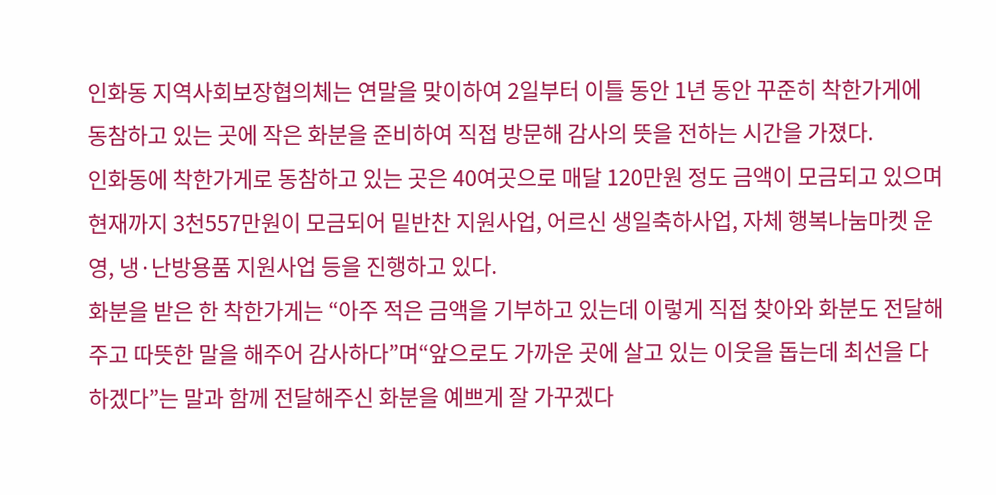인화동 지역사회보장협의체는 연말을 맞이하여 2일부터 이틀 동안 1년 동안 꾸준히 착한가게에 동참하고 있는 곳에 작은 화분을 준비하여 직접 방문해 감사의 뜻을 전하는 시간을 가졌다.
인화동에 착한가게로 동참하고 있는 곳은 40여곳으로 매달 120만원 정도 금액이 모금되고 있으며 현재까지 3천557만원이 모금되어 밑반찬 지원사업, 어르신 생일축하사업, 자체 행복나눔마켓 운영, 냉·난방용품 지원사업 등을 진행하고 있다.
화분을 받은 한 착한가게는 “아주 적은 금액을 기부하고 있는데 이렇게 직접 찾아와 화분도 전달해주고 따뜻한 말을 해주어 감사하다”며“앞으로도 가까운 곳에 살고 있는 이웃을 돕는데 최선을 다하겠다”는 말과 함께 전달해주신 화분을 예쁘게 잘 가꾸겠다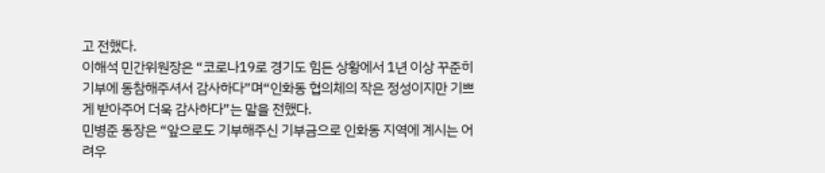고 전했다.
이해석 민간위원장은 “코로나19로 경기도 힘든 상황에서 1년 이상 꾸준히 기부에 동참해주셔서 감사하다”며“인화동 협의체의 작은 정성이지만 기쁘게 받아주어 더욱 감사하다”는 말을 전했다.
민병준 동장은 “앞으로도 기부해주신 기부금으로 인화동 지역에 계시는 어려우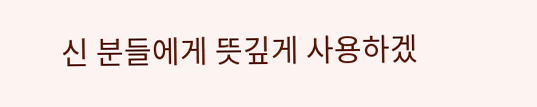신 분들에게 뜻깊게 사용하겠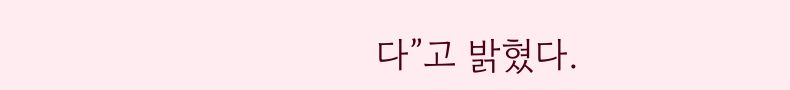다”고 밝혔다.